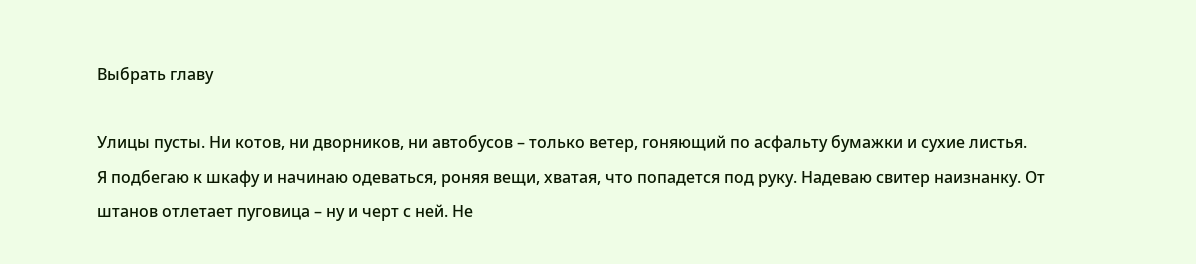Выбрать главу

Улицы пусты. Ни котов, ни дворников, ни автобусов – только ветер, гоняющий по асфальту бумажки и сухие листья.
Я подбегаю к шкафу и начинаю одеваться, роняя вещи, хватая, что попадется под руку. Надеваю свитер наизнанку. От штанов отлетает пуговица – ну и черт с ней. Не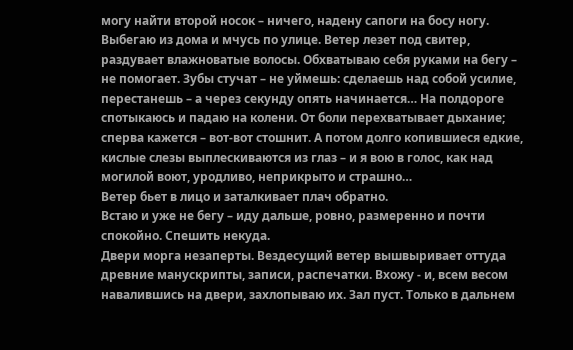могу найти второй носок – ничего, надену сапоги на босу ногу.
Выбегаю из дома и мчусь по улице. Ветер лезет под свитер, раздувает влажноватые волосы. Обхватываю себя руками на бегу – не помогает. Зубы стучат – не уймешь: сделаешь над собой усилие, перестанешь – а через секунду опять начинается… На полдороге спотыкаюсь и падаю на колени. От боли перехватывает дыхание; сперва кажется – вот-вот стошнит. А потом долго копившиеся едкие, кислые слезы выплескиваются из глаз – и я вою в голос, как над могилой воют, уродливо, неприкрыто и страшно…
Ветер бьет в лицо и заталкивает плач обратно.
Встаю и уже не бегу – иду дальше, ровно, размеренно и почти спокойно. Спешить некуда.
Двери морга незаперты. Вездесущий ветер вышвыривает оттуда древние манускрипты, записи, распечатки. Вхожу - и, всем весом навалившись на двери, захлопываю их. Зал пуст. Только в дальнем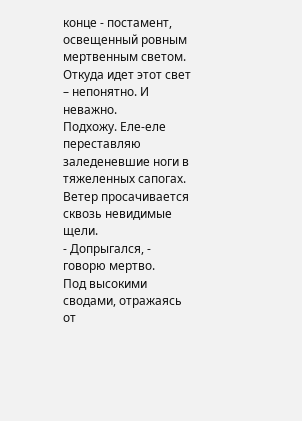конце - постамент, освещенный ровным мертвенным светом. Откуда идет этот свет – непонятно. И неважно.
Подхожу. Еле-еле переставляю заледеневшие ноги в тяжеленных сапогах. Ветер просачивается сквозь невидимые щели.
- Допрыгался, - говорю мертво.
Под высокими сводами, отражаясь от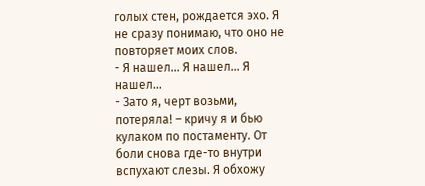голых стен, рождается эхо. Я не сразу понимаю, что оно не повторяет моих слов.
- Я нашел… Я нашел… Я нашел…
- Зато я, черт возьми, потеряла! – кричу я и бью кулаком по постаменту. От боли снова где-то внутри вспухают слезы. Я обхожу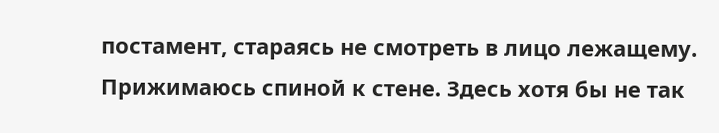постамент, стараясь не смотреть в лицо лежащему. Прижимаюсь спиной к стене. Здесь хотя бы не так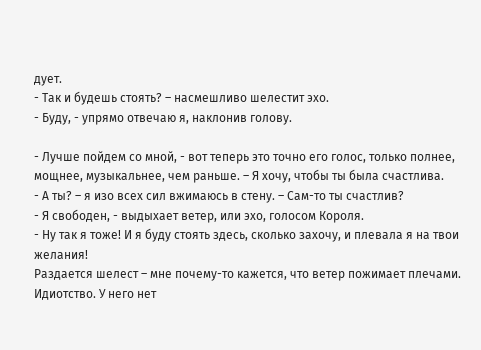дует.
- Так и будешь стоять? – насмешливо шелестит эхо.
- Буду, - упрямо отвечаю я, наклонив голову.

- Лучше пойдем со мной, - вот теперь это точно его голос, только полнее, мощнее, музыкальнее, чем раньше. – Я хочу, чтобы ты была счастлива.
- А ты? – я изо всех сил вжимаюсь в стену. – Сам-то ты счастлив?
- Я свободен, - выдыхает ветер, или эхо, голосом Короля.
- Ну так я тоже! И я буду стоять здесь, сколько захочу, и плевала я на твои желания!
Раздается шелест – мне почему-то кажется, что ветер пожимает плечами. Идиотство. У него нет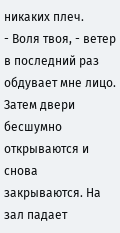никаких плеч.
- Воля твоя, - ветер в последний раз обдувает мне лицо. Затем двери бесшумно открываются и снова закрываются. На зал падает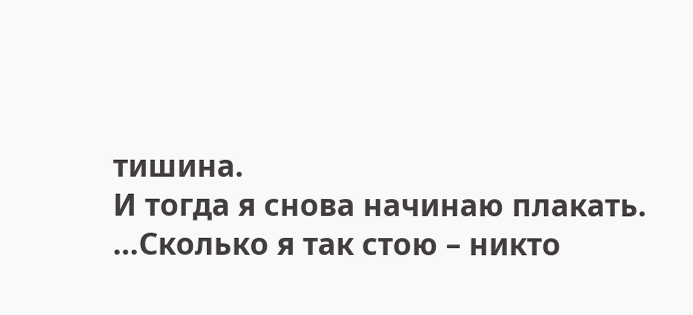тишина.
И тогда я снова начинаю плакать.
…Сколько я так стою – никто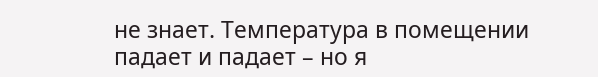не знает. Температура в помещении падает и падает – но я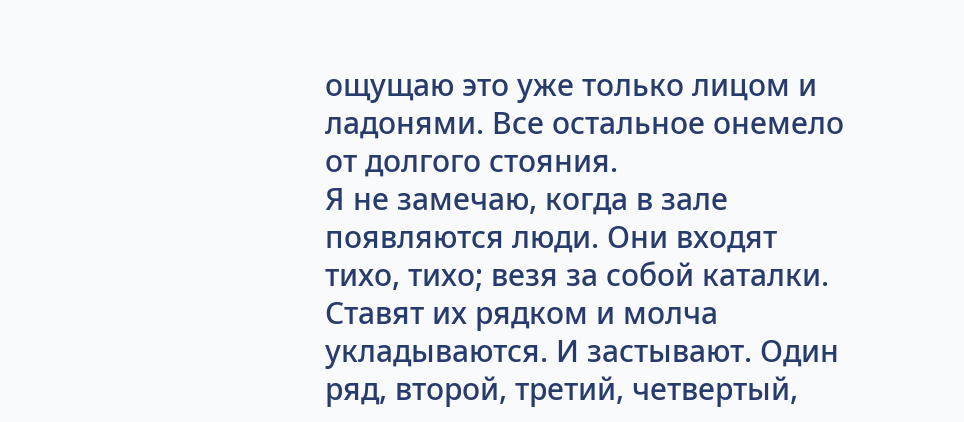ощущаю это уже только лицом и ладонями. Все остальное онемело от долгого стояния.
Я не замечаю, когда в зале появляются люди. Они входят тихо, тихо; везя за собой каталки. Ставят их рядком и молча укладываются. И застывают. Один ряд, второй, третий, четвертый,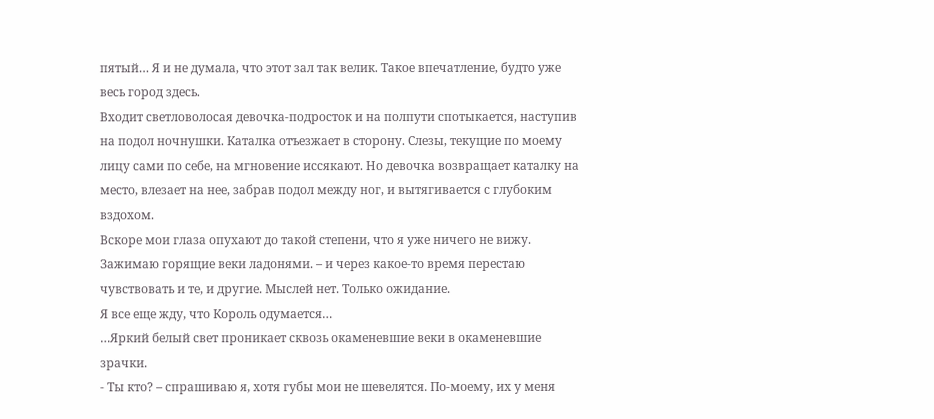пятый… Я и не думала, что этот зал так велик. Такое впечатление, будто уже весь город здесь.
Входит светловолосая девочка-подросток и на полпути спотыкается, наступив на подол ночнушки. Каталка отъезжает в сторону. Слезы, текущие по моему лицу сами по себе, на мгновение иссякают. Но девочка возвращает каталку на место, влезает на нее, забрав подол между ног, и вытягивается с глубоким вздохом.
Вскоре мои глаза опухают до такой степени, что я уже ничего не вижу. Зажимаю горящие веки ладонями. – и через какое-то время перестаю чувствовать и те, и другие. Мыслей нет. Только ожидание.
Я все еще жду, что Король одумается…
…Яркий белый свет проникает сквозь окаменевшие веки в окаменевшие зрачки.
- Ты кто? – спрашиваю я, хотя губы мои не шевелятся. По-моему, их у меня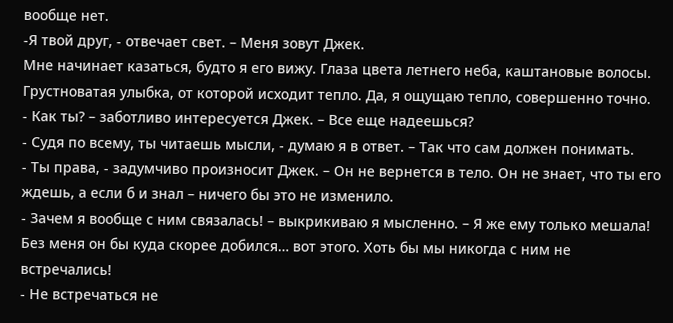вообще нет.
-Я твой друг, - отвечает свет. – Меня зовут Джек.
Мне начинает казаться, будто я его вижу. Глаза цвета летнего неба, каштановые волосы. Грустноватая улыбка, от которой исходит тепло. Да, я ощущаю тепло, совершенно точно.
- Как ты? – заботливо интересуется Джек. – Все еще надеешься?
- Судя по всему, ты читаешь мысли, - думаю я в ответ. – Так что сам должен понимать.
- Ты права, - задумчиво произносит Джек. – Он не вернется в тело. Он не знает, что ты его ждешь, а если б и знал – ничего бы это не изменило.
- Зачем я вообще с ним связалась! – выкрикиваю я мысленно. – Я же ему только мешала! Без меня он бы куда скорее добился… вот этого. Хоть бы мы никогда с ним не встречались!
- Не встречаться не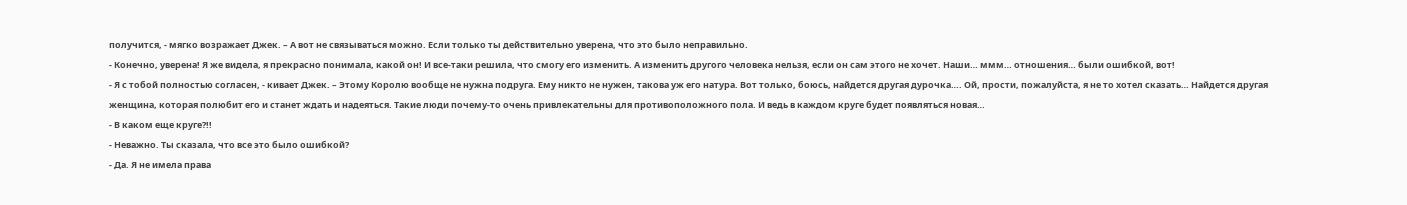получится, - мягко возражает Джек. – А вот не связываться можно. Если только ты действительно уверена, что это было неправильно.
- Конечно, уверена! Я же видела, я прекрасно понимала, какой он! И все-таки решила, что смогу его изменить. А изменить другого человека нельзя, если он сам этого не хочет. Наши… ммм… отношения… были ошибкой, вот!
- Я с тобой полностью согласен, - кивает Джек. – Этому Королю вообще не нужна подруга. Ему никто не нужен, такова уж его натура. Вот только, боюсь, найдется другая дурочка…. Ой, прости, пожалуйста, я не то хотел сказать… Найдется другая женщина, которая полюбит его и станет ждать и надеяться. Такие люди почему-то очень привлекательны для противоположного пола. И ведь в каждом круге будет появляться новая…
- В каком еще круге?!!
- Неважно. Ты сказала, что все это было ошибкой?
- Да. Я не имела права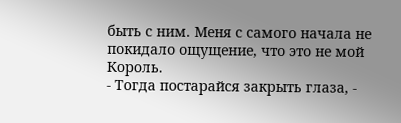быть с ним. Меня с самого начала не покидало ощущение, что это не мой Король.
- Тогда постарайся закрыть глаза, -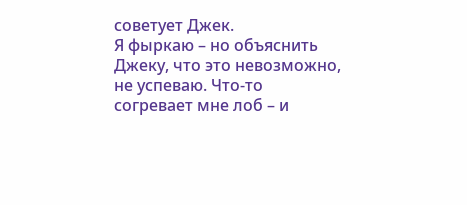советует Джек.
Я фыркаю – но объяснить Джеку, что это невозможно, не успеваю. Что-то согревает мне лоб – и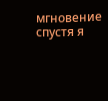мгновение спустя я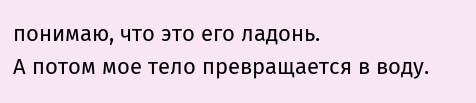понимаю, что это его ладонь.
А потом мое тело превращается в воду.